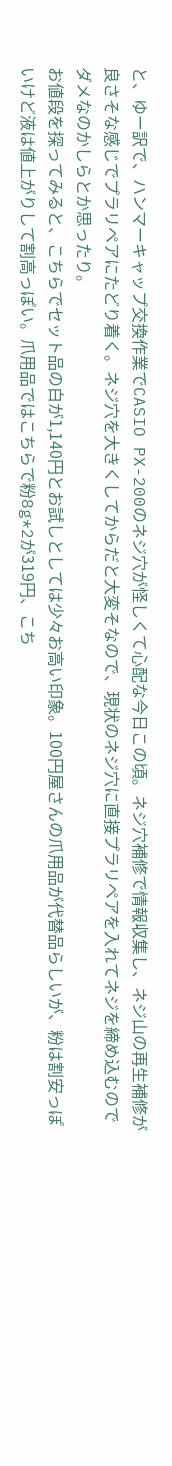と、ゆー訳で、ハンマーキャップ交換作業でCASIO PX-200のネジ穴が怪しくて心配な今日この頃。ネジ穴補修で情報収集し、ネジ山の再生補修が良さそな感じでプラリペアにたどり着く。ネジ穴を大きくしてからだと大変そなので、現状のネジ穴に直接プラリペアを入れてネジを締め込むのでダメなのかしらとか思ったり。
お値段を探ってみると、こちらでセット品の白が1,140円とお試しとしては少々お高い印象。100円屋さんの爪用品が代替品らしいが、粉は割安っぽいけど液は値上がりして割高っぽい。爪用品ではこちらで粉8g*2が319円、こち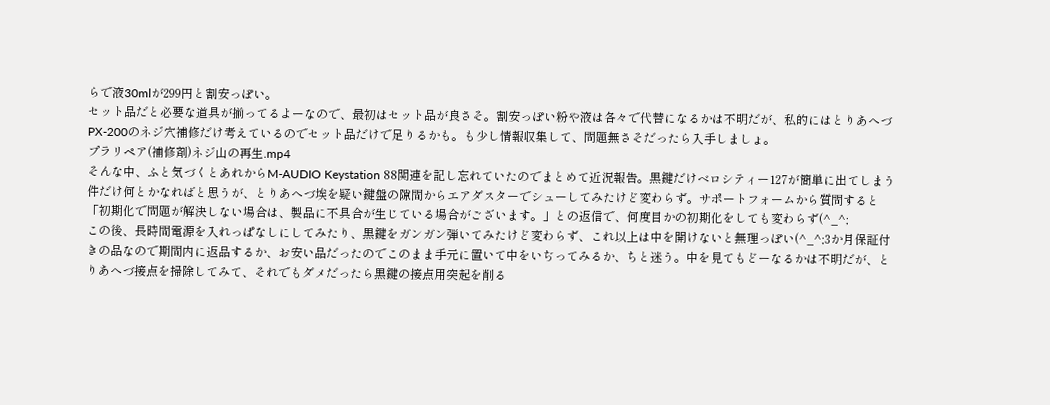らで液30mlが299円と割安っぽい。
セット品だと必要な道具が揃ってるよーなので、最初はセット品が良さそ。割安っぽい粉や液は各々で代替になるかは不明だが、私的にはとりあへづPX-200のネジ穴補修だけ考えているのでセット品だけで足りるかも。も少し情報収集して、問題無さそだったら入手しましょ。
プラリペア(補修剤)ネジ山の再生.mp4
そんな中、ふと気づくとあれからM-AUDIO Keystation 88関連を記し忘れていたのでまとめて近況報告。黒鍵だけベロシティー127が簡単に出てしまう件だけ何とかなればと思うが、とりあへづ埃を疑い鍵盤の隙間からエアダスターでシューしてみたけど変わらず。サポートフォームから質問すると「初期化で問題が解決しない場合は、製品に不具合が生じている場合がございます。」との返信で、何度目かの初期化をしても変わらず(^_^;
この後、長時間電源を入れっぱなしにしてみたり、黒鍵をガンガン弾いてみたけど変わらず、これ以上は中を開けないと無理っぽい(^_^;3か月保証付きの品なので期間内に返品するか、お安い品だったのでこのまま手元に置いて中をいぢってみるか、ちと迷う。中を見てもどーなるかは不明だが、とりあへづ接点を掃除してみて、それでもダメだったら黒鍵の接点用突起を削る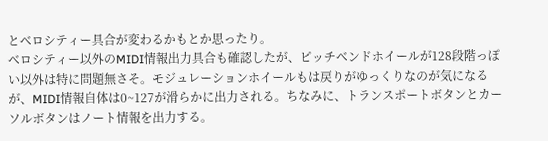とベロシティー具合が変わるかもとか思ったり。
ベロシティー以外のMIDI情報出力具合も確認したが、ピッチベンドホイールが128段階っぽい以外は特に問題無さそ。モジュレーションホイールもは戻りがゆっくりなのが気になるが、MIDI情報自体は0~127が滑らかに出力される。ちなみに、トランスポートボタンとカーソルボタンはノート情報を出力する。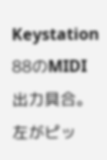Keystation 88のMIDI出力具合。左がピッ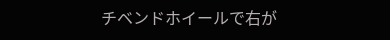チベンドホイールで右が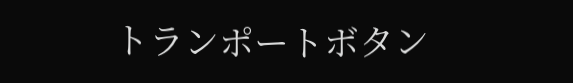トランポートボタン